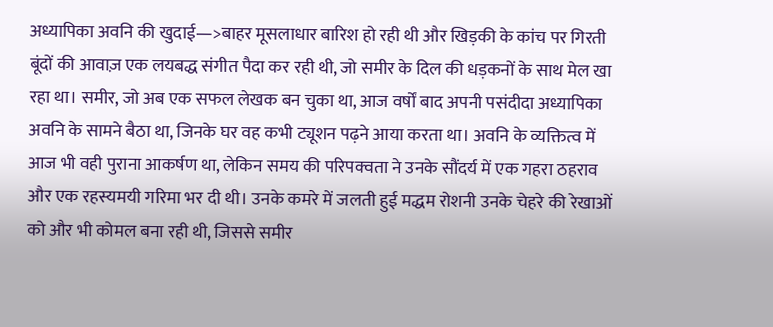अध्यापिका अवनि की खुदाई—>बाहर मूसलाधार बारिश हो रही थी और खिड़की के कांच पर गिरती बूंदों की आवाज़ एक लयबद्ध संगीत पैदा कर रही थी, जो समीर के दिल की धड़कनों के साथ मेल खा रहा था। समीर, जो अब एक सफल लेखक बन चुका था, आज वर्षों बाद अपनी पसंदीदा अध्यापिका अवनि के सामने बैठा था, जिनके घर वह कभी ट्यूशन पढ़ने आया करता था। अवनि के व्यक्तित्व में आज भी वही पुराना आकर्षण था, लेकिन समय की परिपक्वता ने उनके सौंदर्य में एक गहरा ठहराव और एक रहस्यमयी गरिमा भर दी थी। उनके कमरे में जलती हुई मद्धम रोशनी उनके चेहरे की रेखाओं को और भी कोमल बना रही थी, जिससे समीर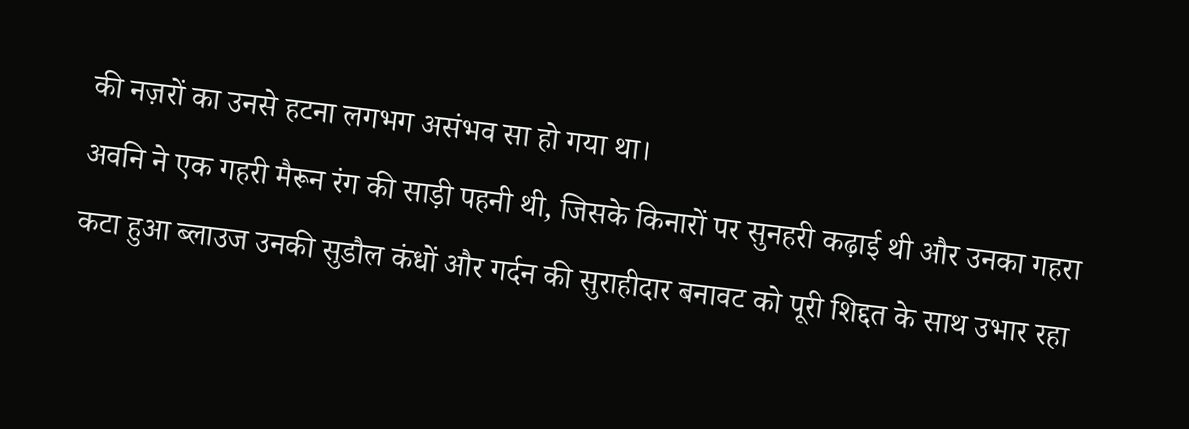की नज़रों का उनसे हटना लगभग असंभव सा हो गया था।
अवनि ने एक गहरी मैरून रंग की साड़ी पहनी थी, जिसके किनारों पर सुनहरी कढ़ाई थी और उनका गहरा कटा हुआ ब्लाउज उनकी सुडौल कंधों और गर्दन की सुराहीदार बनावट को पूरी शिद्दत के साथ उभार रहा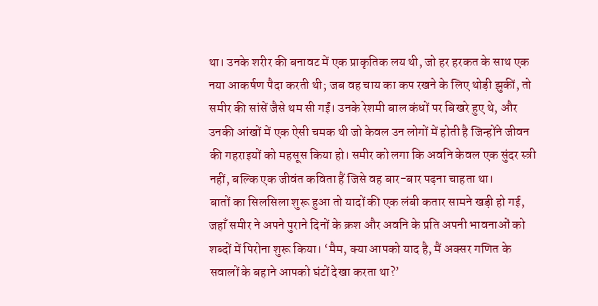था। उनके शरीर की बनावट में एक प्राकृतिक लय थी, जो हर हरकत के साथ एक नया आकर्षण पैदा करती थी; जब वह चाय का कप रखने के लिए थोड़ी झुकीं, तो समीर की सांसें जैसे थम सी गईं। उनके रेशमी बाल कंधों पर बिखरे हुए थे, और उनकी आंखों में एक ऐसी चमक थी जो केवल उन लोगों में होती है जिन्होंने जीवन की गहराइयों को महसूस किया हो। समीर को लगा कि अवनि केवल एक सुंदर स्त्री नहीं, बल्कि एक जीवंत कविता हैं जिसे वह बार-बार पढ़ना चाहता था।
बातों का सिलसिला शुरू हुआ तो यादों की एक लंबी कतार सामने खड़ी हो गई, जहाँ समीर ने अपने पुराने दिनों के क्रश और अवनि के प्रति अपनी भावनाओं को शब्दों में पिरोना शुरू किया। ‘मैम, क्या आपको याद है, मैं अक्सर गणित के सवालों के बहाने आपको घंटों देखा करता था?’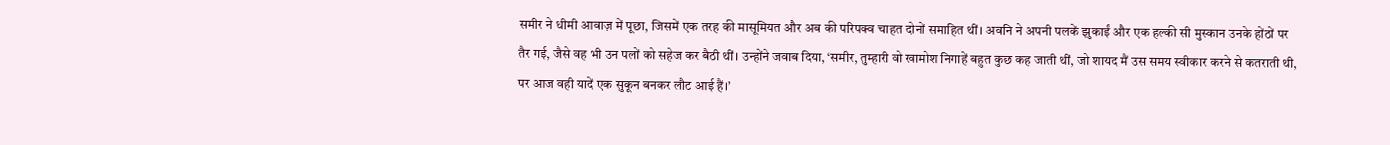समीर ने धीमी आवाज़ में पूछा, जिसमें एक तरह की मासूमियत और अब की परिपक्व चाहत दोनों समाहित थीं। अवनि ने अपनी पलकें झुकाईं और एक हल्की सी मुस्कान उनके होंठों पर तैर गई, जैसे वह भी उन पलों को सहेज कर बैठी थीं। उन्होंने जवाब दिया, ‘समीर, तुम्हारी वो खामोश निगाहें बहुत कुछ कह जाती थीं, जो शायद मैं उस समय स्वीकार करने से कतराती थी, पर आज वही यादें एक सुकून बनकर लौट आई हैं।’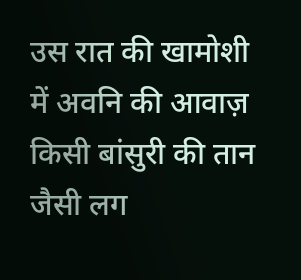उस रात की खामोशी में अवनि की आवाज़ किसी बांसुरी की तान जैसी लग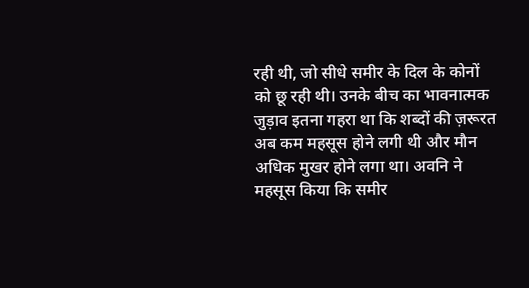रही थी, जो सीधे समीर के दिल के कोनों को छू रही थी। उनके बीच का भावनात्मक जुड़ाव इतना गहरा था कि शब्दों की ज़रूरत अब कम महसूस होने लगी थी और मौन अधिक मुखर होने लगा था। अवनि ने महसूस किया कि समीर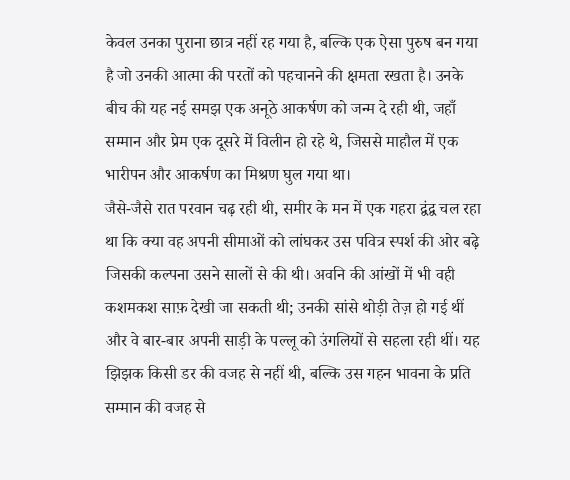केवल उनका पुराना छात्र नहीं रह गया है, बल्कि एक ऐसा पुरुष बन गया है जो उनकी आत्मा की परतों को पहचानने की क्षमता रखता है। उनके बीच की यह नई समझ एक अनूठे आकर्षण को जन्म दे रही थी, जहाँ सम्मान और प्रेम एक दूसरे में विलीन हो रहे थे, जिससे माहौल में एक भारीपन और आकर्षण का मिश्रण घुल गया था।
जैसे-जैसे रात परवान चढ़ रही थी, समीर के मन में एक गहरा द्वंद्व चल रहा था कि क्या वह अपनी सीमाओं को लांघकर उस पवित्र स्पर्श की ओर बढ़े जिसकी कल्पना उसने सालों से की थी। अवनि की आंखों में भी वही कशमकश साफ़ देखी जा सकती थी; उनकी सांसे थोड़ी तेज़ हो गई थीं और वे बार-बार अपनी साड़ी के पल्लू को उंगलियों से सहला रही थीं। यह झिझक किसी डर की वजह से नहीं थी, बल्कि उस गहन भावना के प्रति सम्मान की वजह से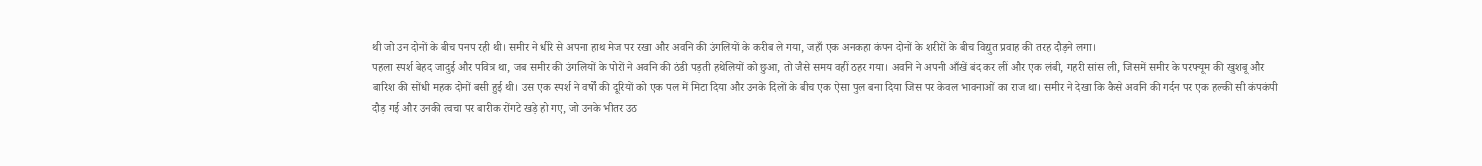थी जो उन दोनों के बीच पनप रही थी। समीर ने धीरे से अपना हाथ मेज पर रखा और अवनि की उंगलियों के करीब ले गया, जहाँ एक अनकहा कंपन दोनों के शरीरों के बीच विद्युत प्रवाह की तरह दौड़ने लगा।
पहला स्पर्श बेहद जादुई और पवित्र था, जब समीर की उंगलियों के पोरों ने अवनि की ठंडी पड़ती हथेलियों को छुआ, तो जैसे समय वहीं ठहर गया। अवनि ने अपनी आँखें बंद कर लीं और एक लंबी, गहरी सांस ली, जिसमें समीर के परफ्यूम की खुशबू और बारिश की सोंधी महक दोनों बसी हुई थी। उस एक स्पर्श ने वर्षों की दूरियों को एक पल में मिटा दिया और उनके दिलों के बीच एक ऐसा पुल बना दिया जिस पर केवल भावनाओं का राज था। समीर ने देखा कि कैसे अवनि की गर्दन पर एक हल्की सी कंपकंपी दौड़ गई और उनकी त्वचा पर बारीक रोंगटे खड़े हो गए, जो उनके भीतर उठ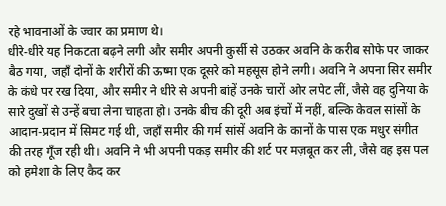रहे भावनाओं के ज्वार का प्रमाण थे।
धीरे-धीरे यह निकटता बढ़ने लगी और समीर अपनी कुर्सी से उठकर अवनि के करीब सोफे पर जाकर बैठ गया, जहाँ दोनों के शरीरों की ऊष्मा एक दूसरे को महसूस होने लगी। अवनि ने अपना सिर समीर के कंधे पर रख दिया, और समीर ने धीरे से अपनी बांहें उनके चारों ओर लपेट लीं, जैसे वह दुनिया के सारे दुखों से उन्हें बचा लेना चाहता हो। उनके बीच की दूरी अब इंचों में नहीं, बल्कि केवल सांसों के आदान-प्रदान में सिमट गई थी, जहाँ समीर की गर्म सांसें अवनि के कानों के पास एक मधुर संगीत की तरह गूँज रही थी। अवनि ने भी अपनी पकड़ समीर की शर्ट पर मज़बूत कर ली, जैसे वह इस पल को हमेशा के लिए कैद कर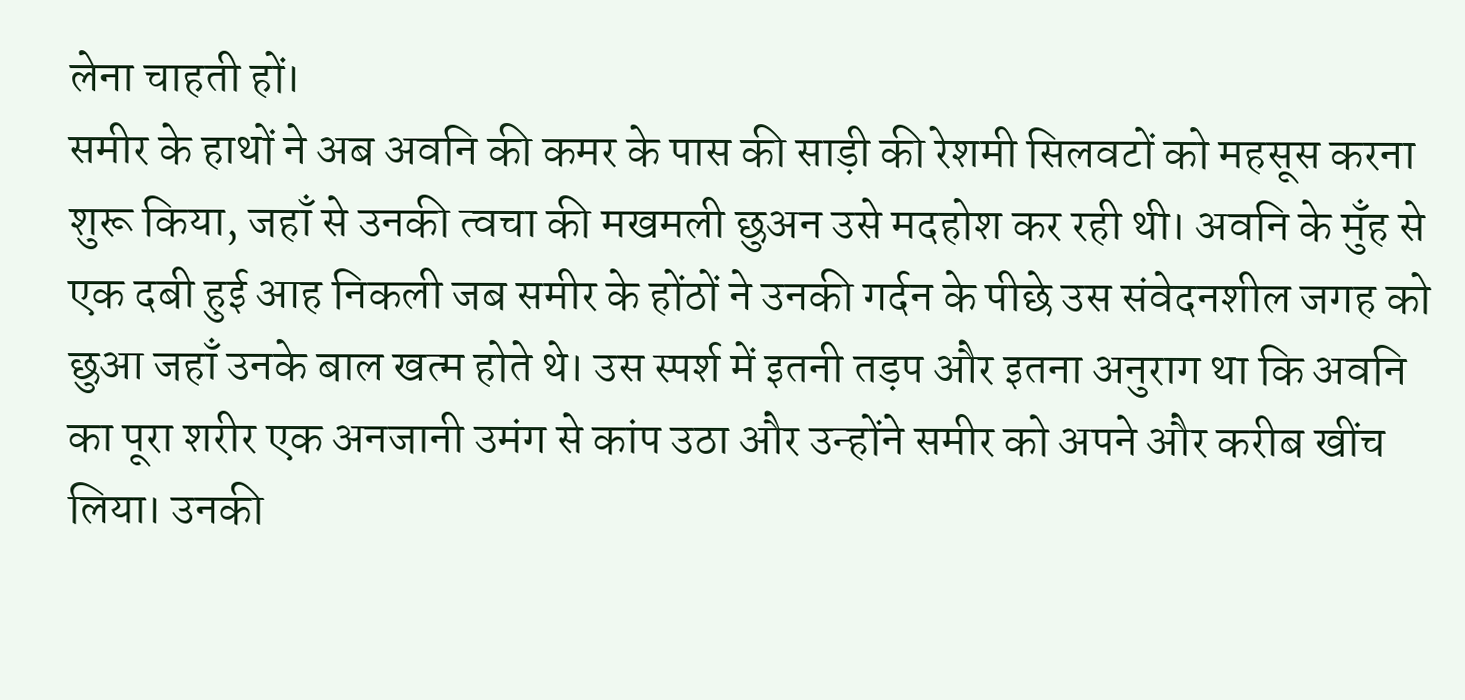लेना चाहती हों।
समीर के हाथों ने अब अवनि की कमर के पास की साड़ी की रेशमी सिलवटों को महसूस करना शुरू किया, जहाँ से उनकी त्वचा की मखमली छुअन उसे मदहोश कर रही थी। अवनि के मुँह से एक दबी हुई आह निकली जब समीर के होंठों ने उनकी गर्दन के पीछे उस संवेदनशील जगह को छुआ जहाँ उनके बाल खत्म होते थे। उस स्पर्श में इतनी तड़प और इतना अनुराग था कि अवनि का पूरा शरीर एक अनजानी उमंग से कांप उठा और उन्होंने समीर को अपने और करीब खींच लिया। उनकी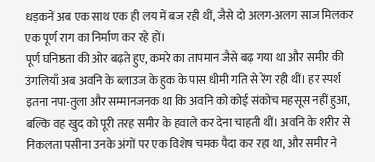धड़कनें अब एक साथ एक ही लय में बज रही थीं, जैसे दो अलग-अलग साज मिलकर एक पूर्ण राग का निर्माण कर रहे हों।
पूर्ण घनिष्ठता की ओर बढ़ते हुए, कमरे का तापमान जैसे बढ़ गया था और समीर की उंगलियाँ अब अवनि के ब्लाउज के हुक के पास धीमी गति से रेंग रही थीं। हर स्पर्श इतना नपा-तुला और सम्मानजनक था कि अवनि को कोई संकोच महसूस नहीं हुआ, बल्कि वह खुद को पूरी तरह समीर के हवाले कर देना चाहती थीं। अवनि के शरीर से निकलता पसीना उनके अंगों पर एक विशेष चमक पैदा कर रहा था, और समीर ने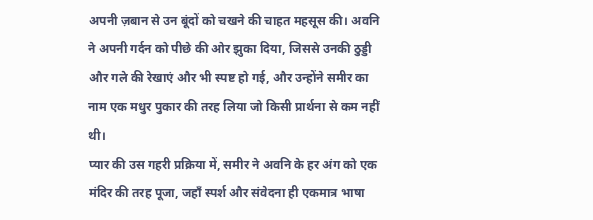अपनी ज़बान से उन बूंदों को चखने की चाहत महसूस की। अवनि ने अपनी गर्दन को पीछे की ओर झुका दिया, जिससे उनकी ठुड्डी और गले की रेखाएं और भी स्पष्ट हो गई, और उन्होंने समीर का नाम एक मधुर पुकार की तरह लिया जो किसी प्रार्थना से कम नहीं थी।
प्यार की उस गहरी प्रक्रिया में, समीर ने अवनि के हर अंग को एक मंदिर की तरह पूजा, जहाँ स्पर्श और संवेदना ही एकमात्र भाषा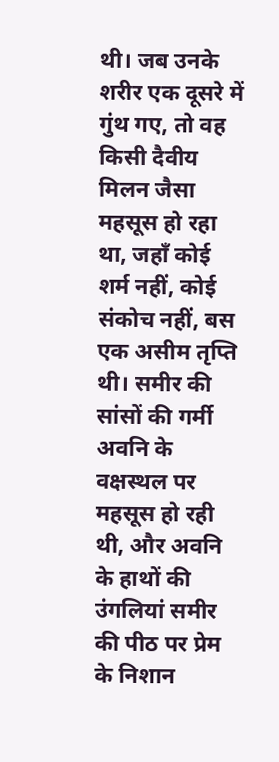थी। जब उनके शरीर एक दूसरे में गुंथ गए, तो वह किसी दैवीय मिलन जैसा महसूस हो रहा था, जहाँ कोई शर्म नहीं, कोई संकोच नहीं, बस एक असीम तृप्ति थी। समीर की सांसों की गर्मी अवनि के वक्षस्थल पर महसूस हो रही थी, और अवनि के हाथों की उंगलियां समीर की पीठ पर प्रेम के निशान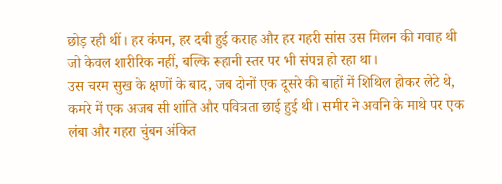छोड़ रही थीं। हर कंपन, हर दबी हुई कराह और हर गहरी सांस उस मिलन की गवाह थी जो केवल शारीरिक नहीं, बल्कि रूहानी स्तर पर भी संपन्न हो रहा था।
उस चरम सुख के क्षणों के बाद, जब दोनों एक दूसरे की बाहों में शिथिल होकर लेटे थे, कमरे में एक अजब सी शांति और पवित्रता छाई हुई थी। समीर ने अवनि के माथे पर एक लंबा और गहरा चुंबन अंकित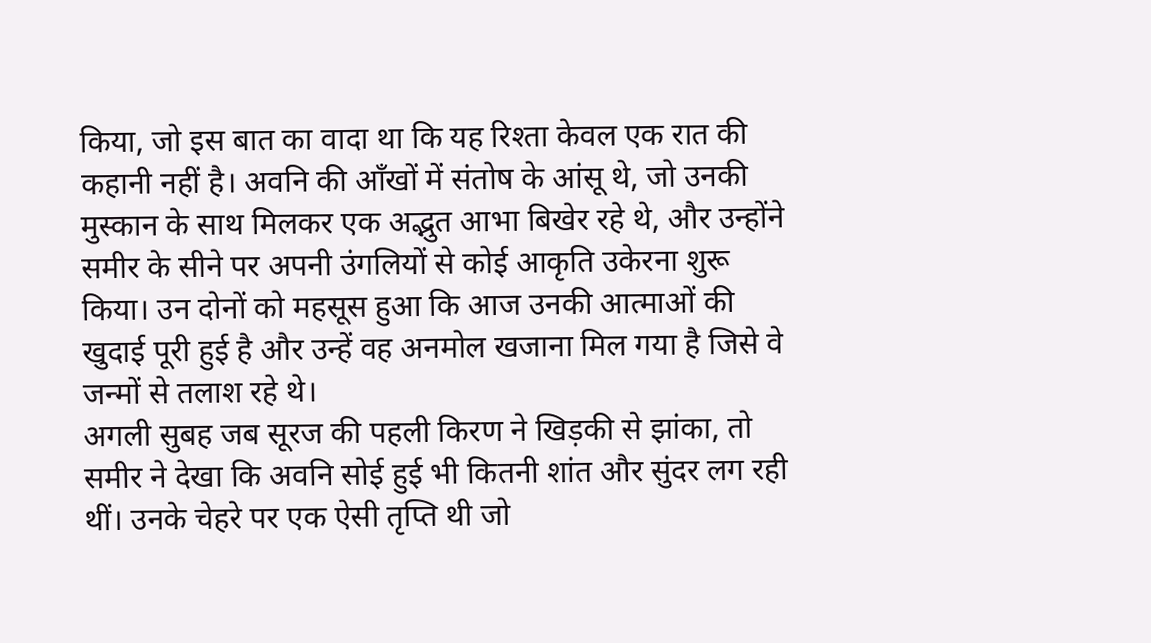किया, जो इस बात का वादा था कि यह रिश्ता केवल एक रात की कहानी नहीं है। अवनि की आँखों में संतोष के आंसू थे, जो उनकी मुस्कान के साथ मिलकर एक अद्भुत आभा बिखेर रहे थे, और उन्होंने समीर के सीने पर अपनी उंगलियों से कोई आकृति उकेरना शुरू किया। उन दोनों को महसूस हुआ कि आज उनकी आत्माओं की खुदाई पूरी हुई है और उन्हें वह अनमोल खजाना मिल गया है जिसे वे जन्मों से तलाश रहे थे।
अगली सुबह जब सूरज की पहली किरण ने खिड़की से झांका, तो समीर ने देखा कि अवनि सोई हुई भी कितनी शांत और सुंदर लग रही थीं। उनके चेहरे पर एक ऐसी तृप्ति थी जो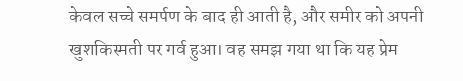केवल सच्चे समर्पण के बाद ही आती है, और समीर को अपनी खुशकिस्मती पर गर्व हुआ। वह समझ गया था कि यह प्रेम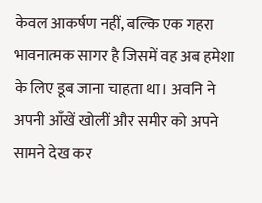केवल आकर्षण नहीं, बल्कि एक गहरा भावनात्मक सागर है जिसमें वह अब हमेशा के लिए डूब जाना चाहता था। अवनि ने अपनी आँखें खोलीं और समीर को अपने सामने देख कर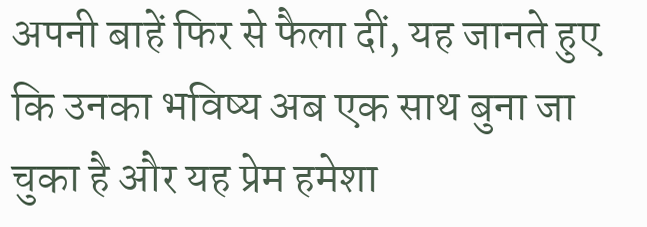अपनी बाहें फिर से फैला दीं, यह जानते हुए कि उनका भविष्य अब एक साथ बुना जा चुका है और यह प्रेम हमेशा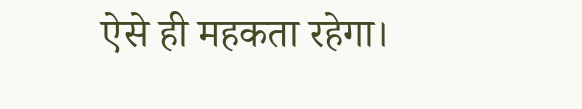ऐसे ही महकता रहेगा।